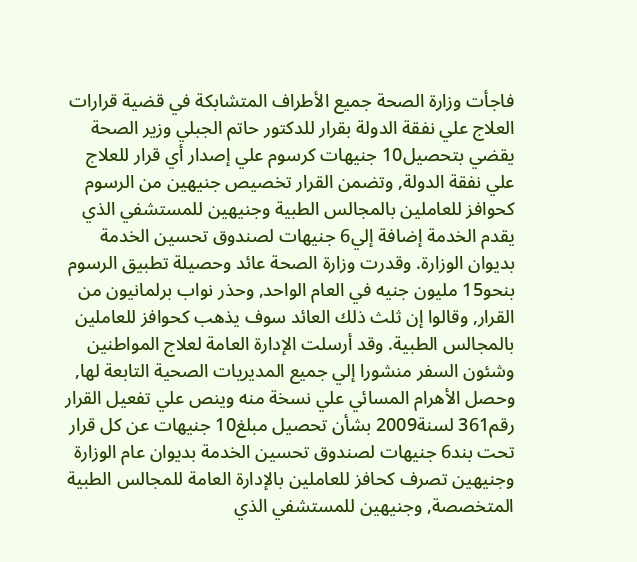فاجأت وزارة الصحة جميع الأطراف المتشابكة في قضية قرارات العلاج علي نفقة الدولة بقرار للدكتور حاتم الجبلي وزير الصحة يقضي بتحصيل10 جنيهات كرسوم علي إصدار أي قرار للعلاج علي نفقة الدولة, وتضمن القرار تخصيص جنيهين من الرسوم كحوافز للعاملين بالمجالس الطبية وجنيهين للمستشفي الذي يقدم الخدمة إضافة إلي6 جنيهات لصندوق تحسين الخدمة بديوان الوزارة. وقدرت وزارة الصحة عائد وحصيلة تطبيق الرسوم بنحو15 مليون جنيه في العام الواحد, وحذر نواب برلمانيون من القرار, وقالوا إن ثلث ذلك العائد سوف يذهب كحوافز للعاملين بالمجالس الطبية. وقد أرسلت الإدارة العامة لعلاج المواطنين وشئون السفر منشورا إلي جميع المديريات الصحية التابعة لها, وحصل الأهرام المسائي علي نسخة منه وينص علي تفعيل القرار رقم361 لسنة2009 بشأن تحصيل مبلغ10 جنيهات عن كل قرار تحت بند6 جنيهات لصندوق تحسين الخدمة بديوان عام الوزارة وجنيهين تصرف كحافز للعاملين بالإدارة العامة للمجالس الطبية المتخصصة, وجنيهين للمستشفي الذي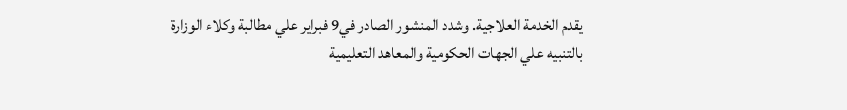يقدم الخدمة العلاجية. وشدد المنشور الصادر في9 فبراير علي مطالبة وكلاء الوزارة بالتنبيه علي الجهات الحكومية والمعاهد التعليمية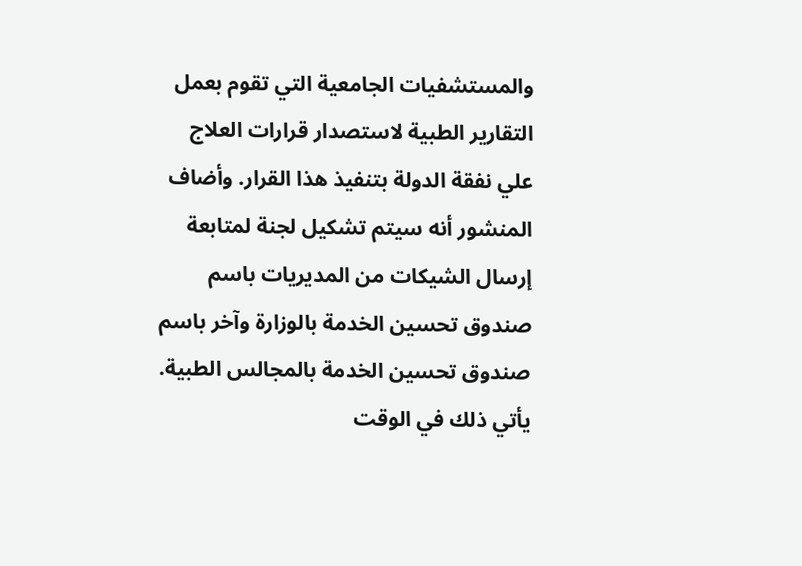والمستشفيات الجامعية التي تقوم بعمل التقارير الطبية لاستصدار قرارات العلاج علي نفقة الدولة بتنفيذ هذا القرار. وأضاف المنشور أنه سيتم تشكيل لجنة لمتابعة إرسال الشيكات من المديريات باسم صندوق تحسين الخدمة بالوزارة وآخر باسم صندوق تحسين الخدمة بالمجالس الطبية. يأتي ذلك في الوقت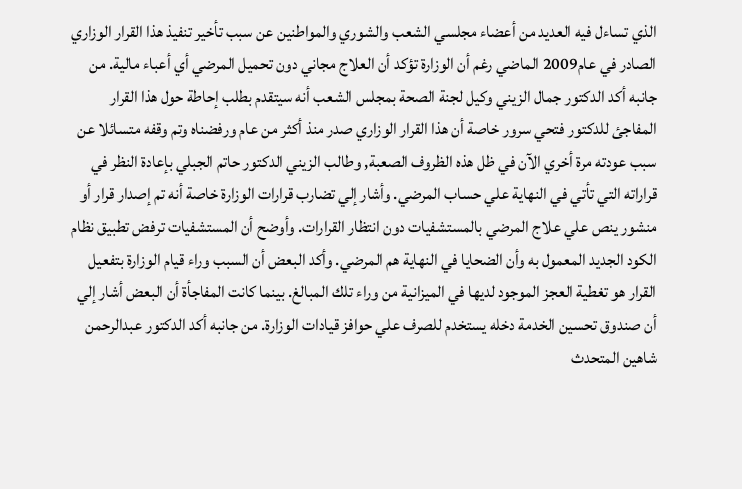الذي تساءل فيه العديد من أعضاء مجلسي الشعب والشوري والمواطنين عن سبب تأخير تنفيذ هذا القرار الوزاري الصادر في عام2009 الماضي رغم أن الوزارة تؤكد أن العلاج مجاني دون تحميل المرضي أي أعباء مالية. من جانبه أكد الدكتور جمال الزيني وكيل لجنة الصحة بمجلس الشعب أنه سيتقدم بطلب إحاطة حول هذا القرار المفاجئ للدكتور فتحي سرور خاصة أن هذا القرار الوزاري صدر منذ أكثر من عام ورفضناه وتم وقفه متسائلا عن سبب عودته مرة أخري الآن في ظل هذه الظروف الصعبة, وطالب الزيني الدكتور حاتم الجبلي بإعادة النظر في قراراته التي تأتي في النهاية علي حساب المرضي. وأشار إلي تضارب قرارات الوزارة خاصة أنه تم إصدار قرار أو منشور ينص علي علاج المرضي بالمستشفيات دون انتظار القرارات. وأوضح أن المستشفيات ترفض تطبيق نظام الكود الجديد المعمول به وأن الضحايا في النهاية هم المرضي. وأكد البعض أن السبب وراء قيام الوزارة بتفعيل القرار هو تغطية العجز الموجود لديها في الميزانية من وراء تلك المبالغ. بينما كانت المفاجأة أن البعض أشار إلي أن صندوق تحسين الخدمة دخله يستخدم للصرف علي حوافز قيادات الوزارة. من جانبه أكد الدكتور عبدالرحمن شاهين المتحدث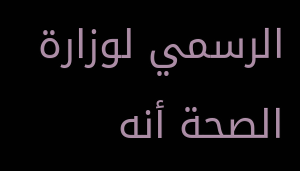الرسمي لوزارة الصحة أنه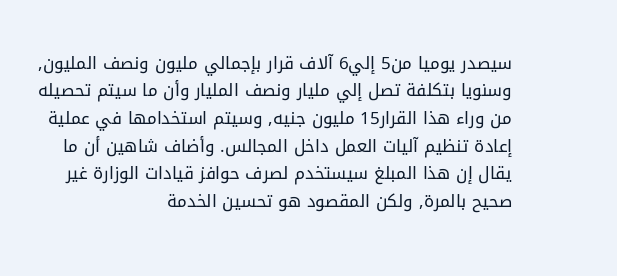سيصدر يوميا من5 إلي6 آلاف قرار بإجمالي مليون ونصف المليون, وسنويا بتكلفة تصل إلي مليار ونصف المليار وأن ما سيتم تحصيله من وراء هذا القرار15 مليون جنيه, وسيتم استخدامها في عملية إعادة تنظيم آليات العمل داخل المجالس. وأضاف شاهين أن ما يقال إن هذا المبلغ سيستخدم لصرف حوافز قيادات الوزارة غير صحيح بالمرة, ولكن المقصود هو تحسين الخدمة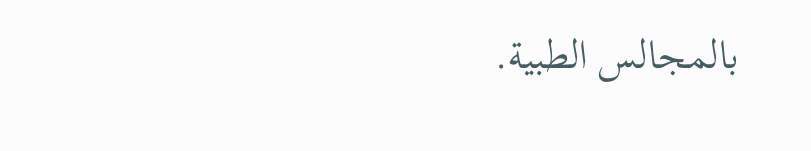بالمجالس الطبية.